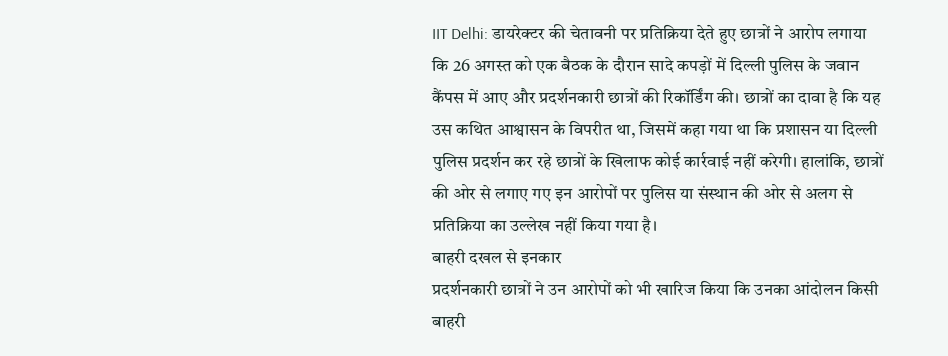IIT Delhi: डायरेक्टर की चेतावनी पर प्रतिक्रिया देते हुए छात्रों ने आरोप लगाया कि 26 अगस्त को एक बैठक के दौरान सादे कपड़ों में दिल्ली पुलिस के जवान कैंपस में आए और प्रदर्शनकारी छात्रों की रिकॉर्डिंग की। छात्रों का दावा है कि यह उस कथित आश्वासन के विपरीत था, जिसमें कहा गया था कि प्रशासन या दिल्ली पुलिस प्रदर्शन कर रहे छात्रों के खिलाफ कोई कार्रवाई नहीं करेगी। हालांकि, छात्रों की ओर से लगाए गए इन आरोपों पर पुलिस या संस्थान की ओर से अलग से प्रतिक्रिया का उल्लेख नहीं किया गया है।
बाहरी दखल से इनकार
प्रदर्शनकारी छात्रों ने उन आरोपों को भी खारिज किया कि उनका आंदोलन किसी बाहरी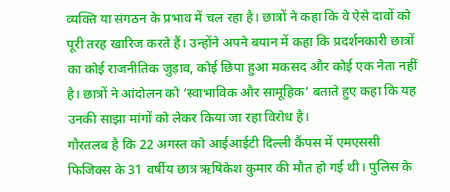व्यक्ति या संगठन के प्रभाव में चल रहा है। छात्रों ने कहा कि वे ऐसे दावों को पूरी तरह खारिज करते हैं। उन्होंने अपने बयान में कहा कि प्रदर्शनकारी छात्रों का कोई राजनीतिक जुड़ाव, कोई छिपा हुआ मकसद और कोई एक नेता नहीं है। छात्रों ने आंदोलन को ‘स्वाभाविक और सामूहिक’ बताते हुए कहा कि यह उनकी साझा मांगों को लेकर किया जा रहा विरोध है।
गौरतलब है कि 22 अगस्त को आईआईटी दिल्ली कैंपस में एमएससी फिजिक्स के 31 वर्षीय छात्र ऋषिकेश कुमार की मौत हो गई थी। पुलिस के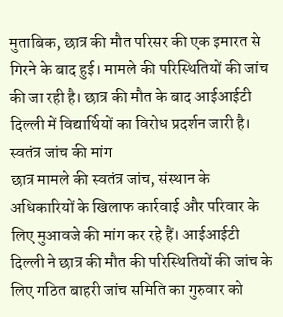मुताबिक, छात्र की मौत परिसर की एक इमारत से गिरने के बाद हुई। मामले की परिस्थितियों की जांच की जा रही है। छात्र की मौत के बाद आईआईटी दिल्ली में विद्यार्थियों का विरोध प्रदर्शन जारी है।
स्वतंत्र जांच की मांग
छात्र मामले की स्वतंत्र जांच, संस्थान के अधिकारियों के खिलाफ कार्रवाई और परिवार के लिए मुआवजे की मांग कर रहे हैं। आईआईटी दिल्ली ने छात्र की मौत की परिस्थितियों की जांच के लिए गठित बाहरी जांच समिति का गुरुवार को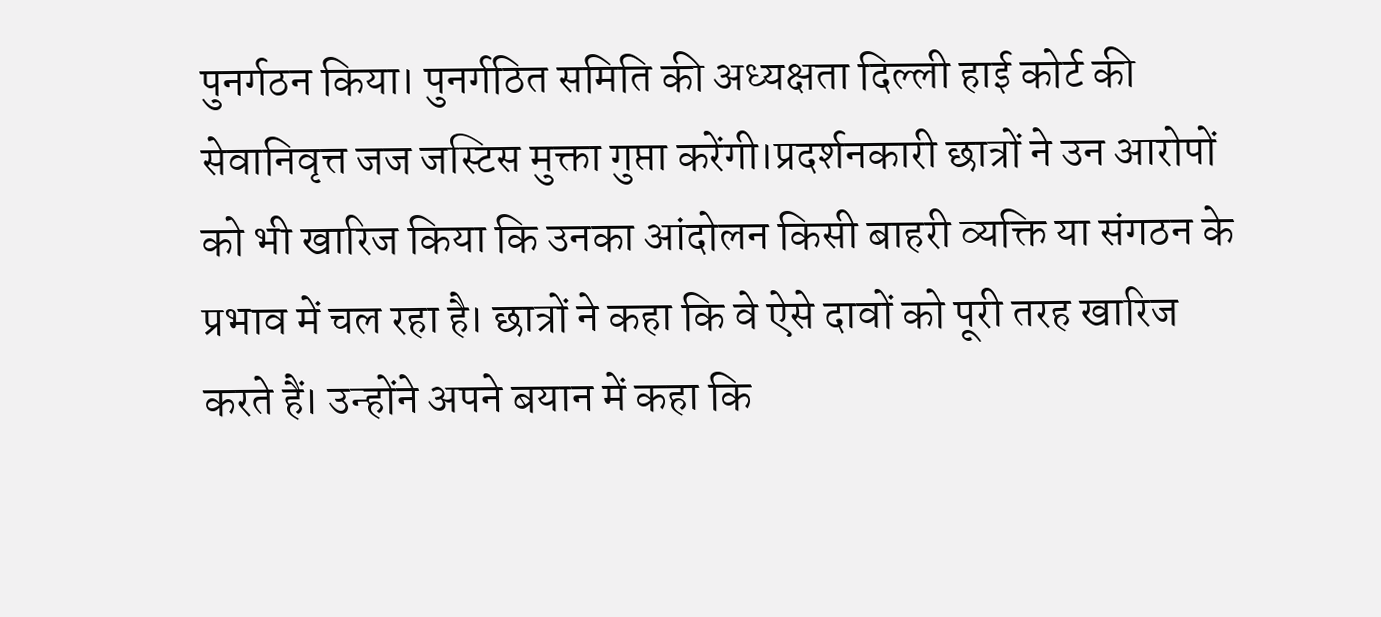पुनर्गठन किया। पुनर्गठित समिति की अध्यक्षता दिल्ली हाई कोर्ट की सेवानिवृत्त जज जस्टिस मुक्ता गुप्ता करेंगी।प्रदर्शनकारी छात्रों ने उन आरोपों को भी खारिज किया कि उनका आंदोलन किसी बाहरी व्यक्ति या संगठन के प्रभाव में चल रहा है। छात्रों ने कहा कि वे ऐसे दावों को पूरी तरह खारिज करते हैं। उन्होंने अपने बयान में कहा कि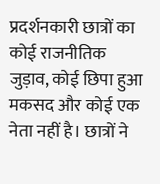प्रदर्शनकारी छात्रों का कोई राजनीतिक जुड़ाव, कोई छिपा हुआ मकसद और कोई एक नेता नहीं है। छात्रों ने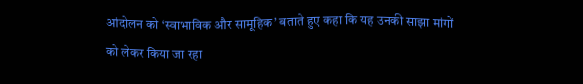आंदोलन को ‘स्वाभाविक और सामूहिक’ बताते हुए कहा कि यह उनकी साझा मांगों को लेकर किया जा रहा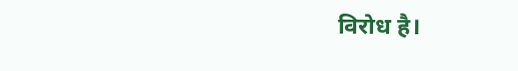विरोध है।